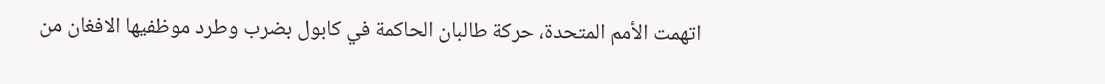اتهمت الأمم المتحدة، حركة طالبان الحاكمة في كابول بضرب وطرد موظفيها الافغان من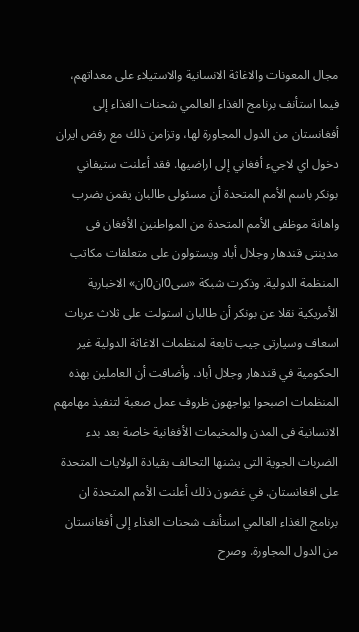مجال المعونات والاغاثة الانسانية والاستيلاء على معداتهم، فيما استأنف برنامج الغذاء العالمي شحنات الغذاء إلى أفغانستان من الدول المجاورة لها، وتزامن ذلك مع رفض ايران دخول اي لاجيء أفغاني إلى اراضيها. فقد أعلنت ستيفاني بونكر باسم الأمم المتحدة أن مسئولى طالبان يقمن بضرب واهانة موظفى الأمم المتحدة من المواطنين الأفغان فى مدينتى قندهار وجلال أباد ويستولون على متعلقات مكاتب المنظمة الدولية. وذكرت شبكة «سى0ان0ان» الاخبارية الأمريكية نقلا عن بونكر أن طالبان استولت على ثلاث عربات اسعاف وسيارتى جيب تابعة لمنظمات الاغاثة الدولية غير الحكومية في قندهار وجلال أباد. وأضافت أن العاملين بهذه المنظمات اصبحوا يواجهون ظروف عمل صعبة لتنفيذ مهامهم الانسانية فى المدن والمخيمات الأفغانية خاصة بعد بدء الضربات الجوية التى يشنها التحالف بقيادة الولايات المتحدة على افغانستان. في غضون ذلك أعلنت الأمم المتحدة ان برنامج الغذاء العالمي استأنف شحنات الغذاء إلى أفغانستان من الدول المجاورة. وصرح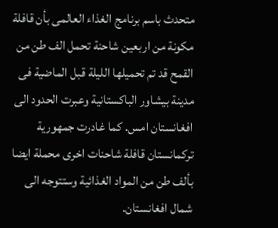متحدث باسم برنامج الغذاء العالمى بأن قافلة مكونة من اربعين شاحنة تحمل الف طن من القمح قد تم تحميلها الليلة قبل الماضية فى مدينة بيشاور الباكستانية وعبرت الحدود الى افغانستان امس. كما غادرت جمهورية تركمانستان قافلة شاحنات اخرى محملة ايضا بألف طن من المواد الغذائية وستتوجه الى شمال افغانستان.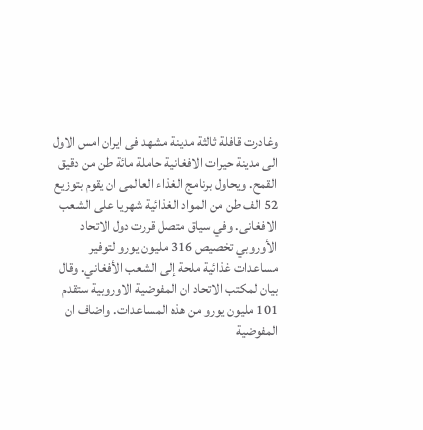وغادرت قافلة ثالثة مدينة مشهد فى ايران امس الاول الى مدينة حيرات الافغانية حاملة مائة طن من دقيق القمح. ويحاول برنامج الغذاء العالمى ان يقوم بتوزيع 52 الف طن من المواد الغذائية شهريا على الشعب الافغانى. وفي سياق متصل قررت دول الاتحاد الأوروبي تخصيص 316 مليون يورو لتوفير مساعدات غذائية ملحة إلى الشعب الأفغاني. وقال بيان لمكتب الاتحاد ان المفوضية الاوروبية ستقدم 101 مليون يورو من هذه المساعدات. واضاف ان المفوضية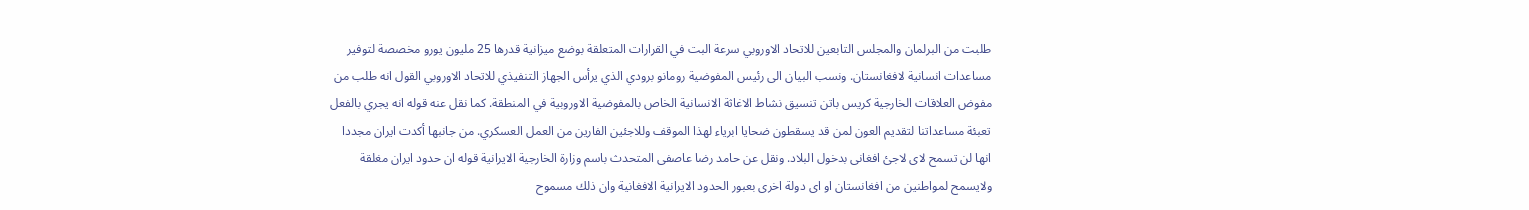طلبت من البرلمان والمجلس التابعين للاتحاد الاوروبي سرعة البت في القرارات المتعلقة بوضع ميزانية قدرها 25 مليون يورو مخصصة لتوفير مساعدات انسانية لافغانستان. ونسب البيان الى رئيس المفوضية رومانو برودي الذي يرأس الجهاز التنفيذي للاتحاد الاوروبي القول انه طلب من مفوض العلاقات الخارجية كريس باتن تنسيق نشاط الاغاثة الانسانية الخاص بالمفوضية الاوروبية في المنطقة. كما نقل عنه قوله انه يجري بالفعل تعبئة مساعداتنا لتقديم العون لمن قد يسقطون ضحايا ابرياء لهذا الموقف وللاجئين الفارين من العمل العسكري. من جانبها أكدت ايران مجددا انها لن تسمح لاى لاجئ افغانى بدخول البلاد. ونقل عن حامد رضا عاصفى المتحدث باسم وزارة الخارجية الايرانية قوله ان حدود ايران مغلقة ولايسمح لمواطنين من افغانستان او اى دولة اخرى بعبور الحدود الايرانية الافغانية وان ذلك مسموح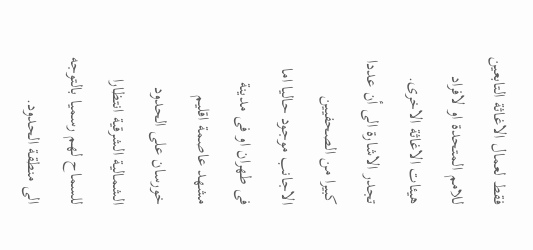فقط لعمال الاغاثة التابعين للامم المتحدة او لافراد هيئات الاغاثة الاخرى. تجدر الاشارة الى أن عددا كبيرا من الصحفيين الاجانب موجود حاليا اما فى طهران او فى مدينة مشهد عاصمة اقليم خورسان على الحدود الشمالية الشرقية انتظارا للسماح لهم رسميا بالتوجه الى منطقة الحدود.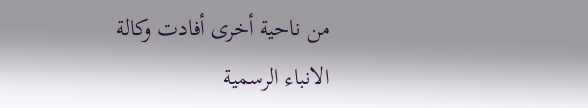من ناحية أخرى أفادت وكالة الانباء الرسمية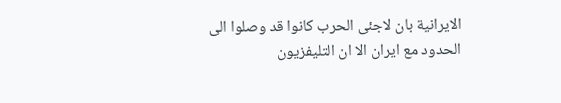الايرانية بان لاجئى الحرب كانوا قد وصلوا الى الحدود مع ايران الا ان التليفزيون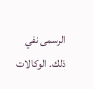الرسمى نفي ذلك. الوكالات